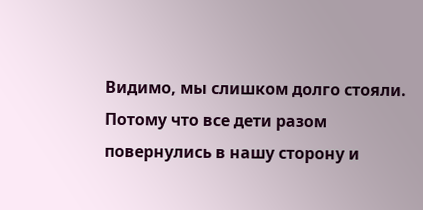Видимо, мы слишком долго стояли. Потому что все дети разом повернулись в нашу сторону и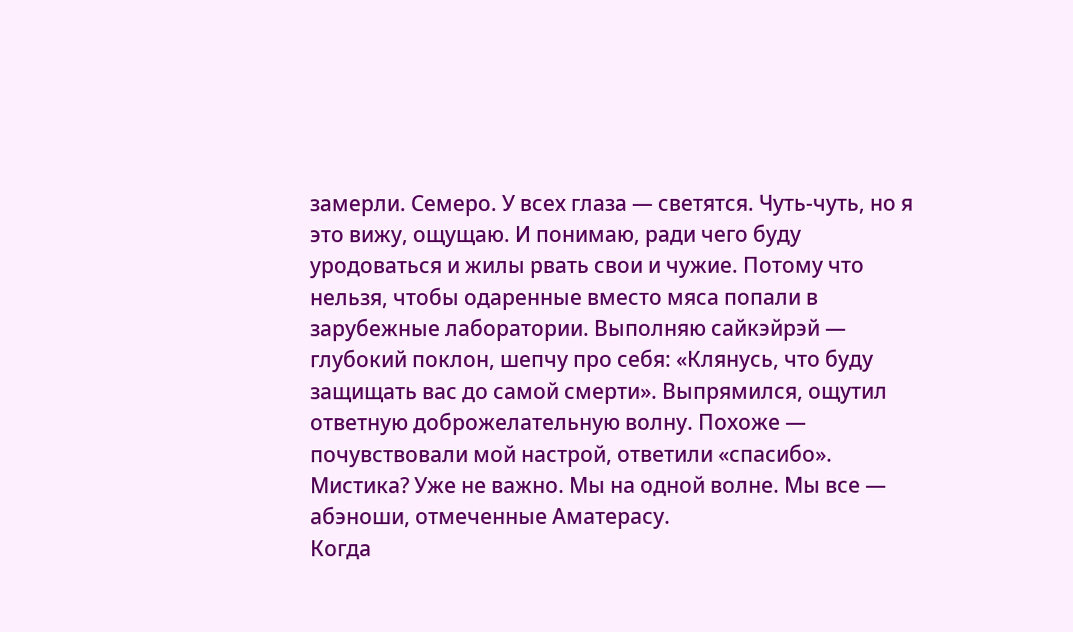замерли. Семеро. У всех глаза — светятся. Чуть-чуть, но я это вижу, ощущаю. И понимаю, ради чего буду уродоваться и жилы рвать свои и чужие. Потому что нельзя, чтобы одаренные вместо мяса попали в зарубежные лаборатории. Выполняю сайкэйрэй — глубокий поклон, шепчу про себя: «Клянусь, что буду защищать вас до самой смерти». Выпрямился, ощутил ответную доброжелательную волну. Похоже — почувствовали мой настрой, ответили «спасибо». Мистика? Уже не важно. Мы на одной волне. Мы все — абэноши, отмеченные Аматерасу.
Когда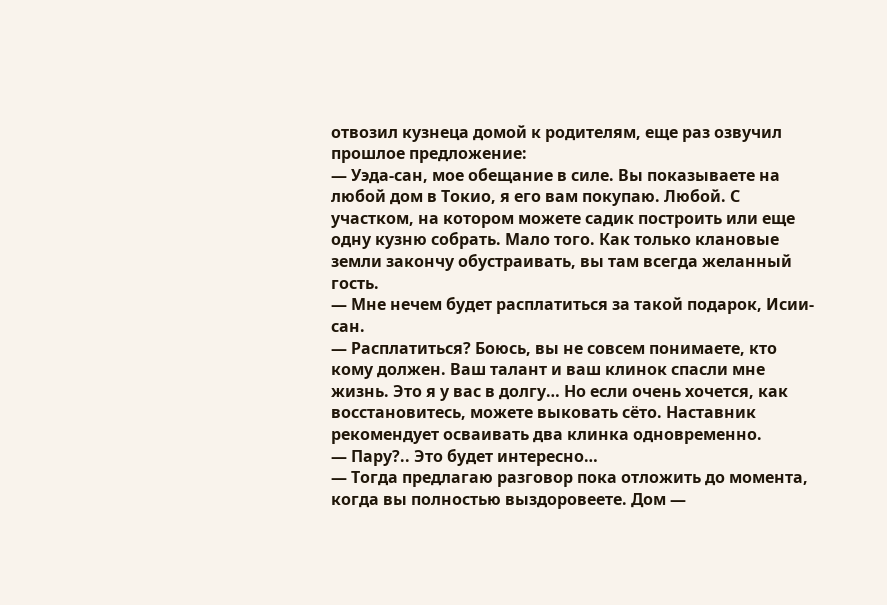отвозил кузнеца домой к родителям, еще раз озвучил прошлое предложение:
— Уэда-сан, мое обещание в силе. Вы показываете на любой дом в Токио, я его вам покупаю. Любой. С участком, на котором можете садик построить или еще одну кузню собрать. Мало того. Как только клановые земли закончу обустраивать, вы там всегда желанный гость.
— Мне нечем будет расплатиться за такой подарок, Исии-сан.
— Расплатиться? Боюсь, вы не совсем понимаете, кто кому должен. Ваш талант и ваш клинок спасли мне жизнь. Это я у вас в долгу… Но если очень хочется, как восстановитесь, можете выковать сёто. Наставник рекомендует осваивать два клинка одновременно.
— Пару?.. Это будет интересно…
— Тогда предлагаю разговор пока отложить до момента, когда вы полностью выздоровеете. Дом —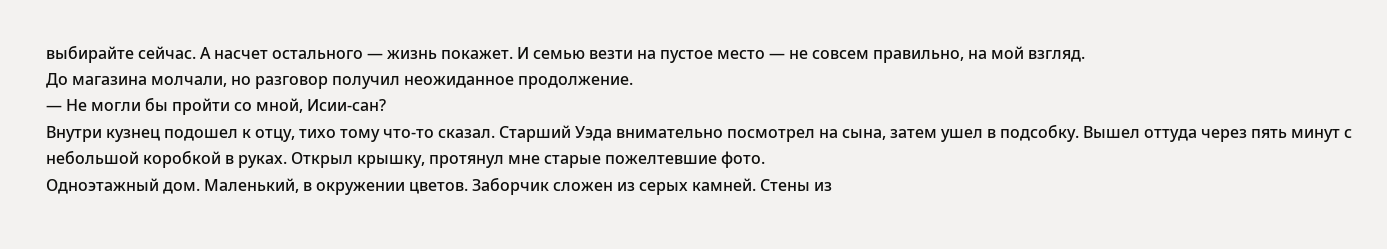выбирайте сейчас. А насчет остального — жизнь покажет. И семью везти на пустое место — не совсем правильно, на мой взгляд.
До магазина молчали, но разговор получил неожиданное продолжение.
— Не могли бы пройти со мной, Исии-сан?
Внутри кузнец подошел к отцу, тихо тому что-то сказал. Старший Уэда внимательно посмотрел на сына, затем ушел в подсобку. Вышел оттуда через пять минут с небольшой коробкой в руках. Открыл крышку, протянул мне старые пожелтевшие фото.
Одноэтажный дом. Маленький, в окружении цветов. Заборчик сложен из серых камней. Стены из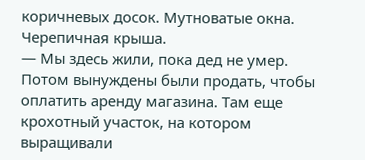коричневых досок. Мутноватые окна. Черепичная крыша.
— Мы здесь жили, пока дед не умер. Потом вынуждены были продать, чтобы оплатить аренду магазина. Там еще крохотный участок, на котором выращивали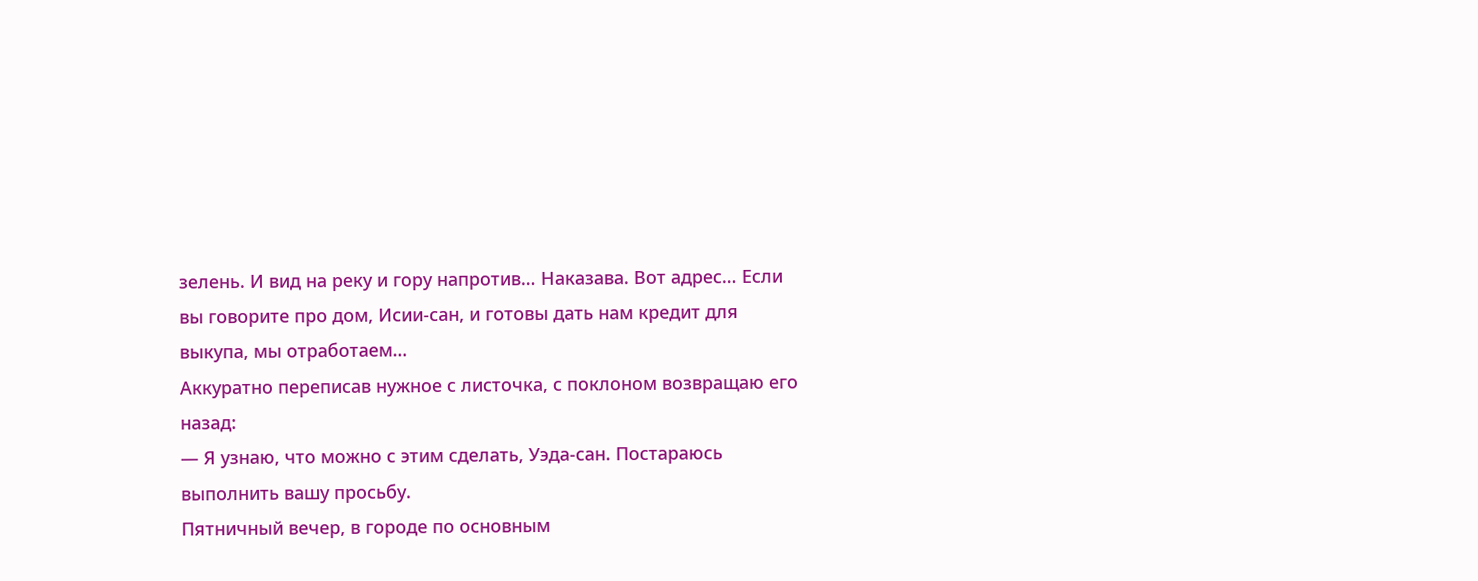зелень. И вид на реку и гору напротив… Наказава. Вот адрес… Если вы говорите про дом, Исии-сан, и готовы дать нам кредит для выкупа, мы отработаем…
Аккуратно переписав нужное с листочка, с поклоном возвращаю его назад:
— Я узнаю, что можно с этим сделать, Уэда-сан. Постараюсь выполнить вашу просьбу.
Пятничный вечер, в городе по основным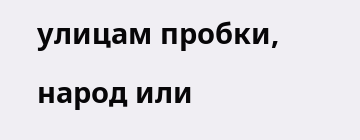улицам пробки, народ или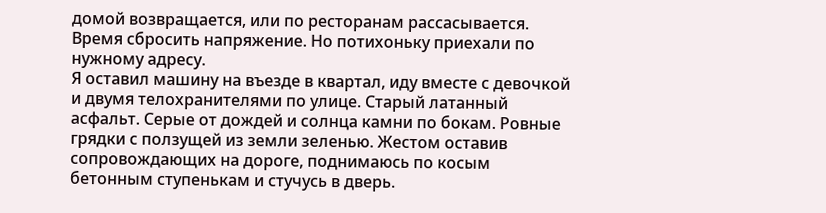домой возвращается, или по ресторанам рассасывается. Время сбросить напряжение. Но потихоньку приехали по нужному адресу.
Я оставил машину на въезде в квартал, иду вместе с девочкой и двумя телохранителями по улице. Старый латанный асфальт. Серые от дождей и солнца камни по бокам. Ровные грядки с ползущей из земли зеленью. Жестом оставив сопровождающих на дороге, поднимаюсь по косым бетонным ступенькам и стучусь в дверь.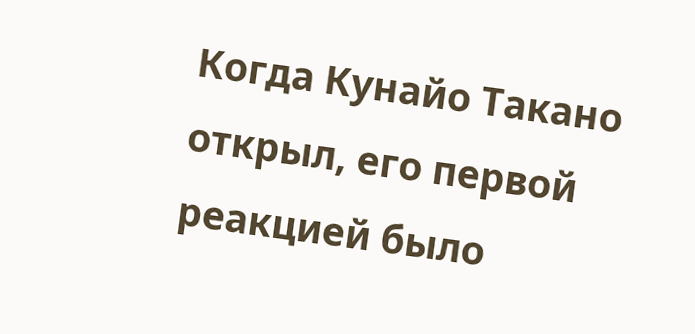Когда Кунайо Такано открыл, его первой реакцией было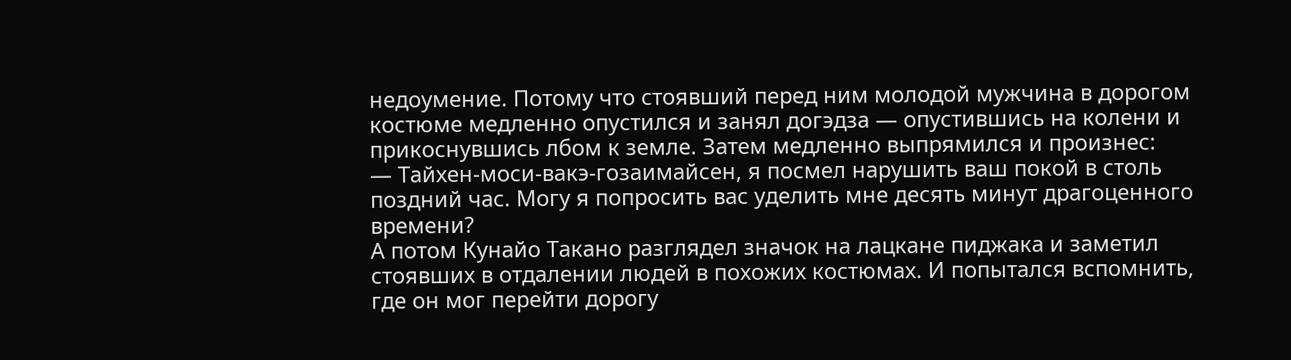недоумение. Потому что стоявший перед ним молодой мужчина в дорогом костюме медленно опустился и занял догэдза — опустившись на колени и прикоснувшись лбом к земле. Затем медленно выпрямился и произнес:
— Тайхен-моси-вакэ-гозаимайсен, я посмел нарушить ваш покой в столь поздний час. Могу я попросить вас уделить мне десять минут драгоценного времени?
А потом Кунайо Такано разглядел значок на лацкане пиджака и заметил стоявших в отдалении людей в похожих костюмах. И попытался вспомнить, где он мог перейти дорогу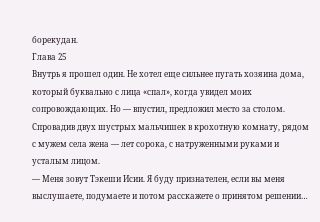борекудан.
Глава 25
Внутрь я прошел один. Не хотел еще сильнее пугать хозяина дома, который буквально с лица «спал», когда увидел моих сопровождающих. Но — впустил, предложил место за столом. Спровадив двух шустрых мальчишек в крохотную комнату, рядом с мужем села жена — лет сорока, с натруженными руками и усталым лицом.
— Меня зовут Тэкеши Исии. Я буду признателен, если вы меня выслушаете, подумаете и потом расскажете о принятом решении…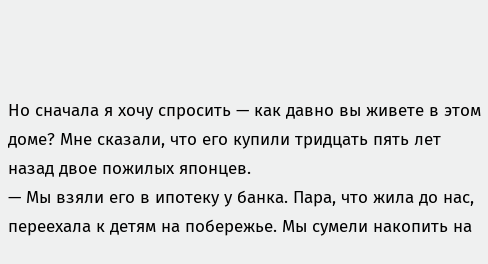Но сначала я хочу спросить — как давно вы живете в этом доме? Мне сказали, что его купили тридцать пять лет назад двое пожилых японцев.
— Мы взяли его в ипотеку у банка. Пара, что жила до нас, переехала к детям на побережье. Мы сумели накопить на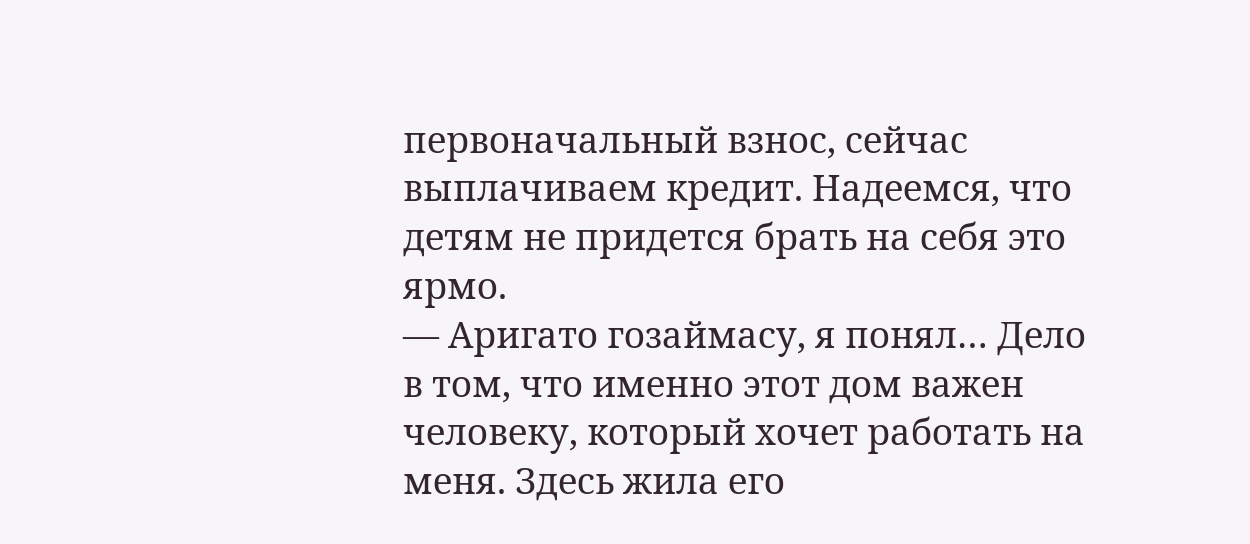первоначальный взнос, сейчас выплачиваем кредит. Надеемся, что детям не придется брать на себя это ярмо.
— Аригато гозаймасу, я понял… Дело в том, что именно этот дом важен человеку, который хочет работать на меня. Здесь жила его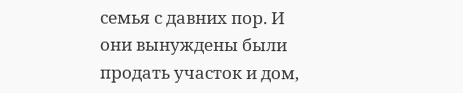семья с давних пор. И они вынуждены были продать участок и дом,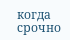когда срочно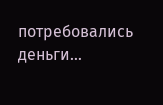потребовались деньги…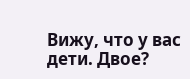Вижу, что у вас дети. Двое?